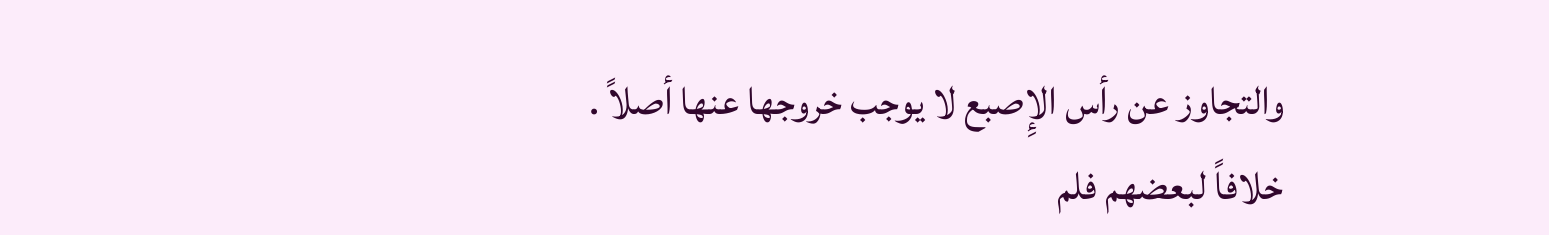والتجاوز عن رأس الإِصبع لا يوجب خروجها عنها أصلاً .
خلافاً لبعضهم فلم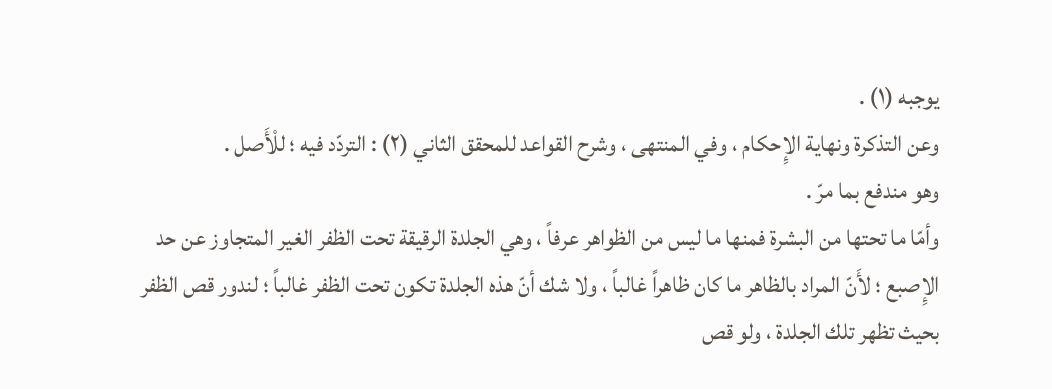يوجبه (١) .
وعن التذكرة ونهاية الإِحكام ، وفي المنتهى ، وشرح القواعد للمحقق الثاني (٢) : التردّد فيه ؛ للْأَصل .
وهو مندفع بما مرّ .
وأمّا ما تحتها من البشرة فمنها ما ليس من الظواهر عرفاً ، وهي الجلدة الرقيقة تحت الظفر الغير المتجاوز عن حد الإِصبع ؛ لأَنّ المراد بالظاهر ما كان ظاهراً غالباً ، ولا شك أنّ هذه الجلدة تكون تحت الظفر غالباً ؛ لندور قص الظفر بحيث تظهر تلك الجلدة ، ولو قص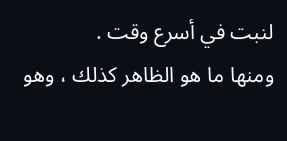لنبت في أسرع وقت .
ومنها ما هو الظاهر كذلك ، وهو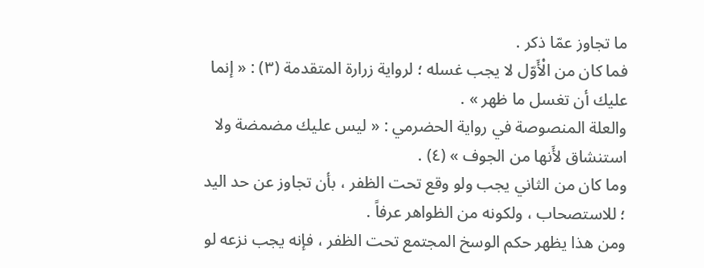ما تجاوز عمّا ذكر .
فما كان من الْأَوّل لا يجب غسله ؛ لرواية زرارة المتقدمة (٣) : « إنما عليك أن تغسل ما ظهر » .
والعلة المنصوصة في رواية الحضرمي : « ليس عليك مضمضة ولا استنشاق لأَنها من الجوف » (٤) .
وما كان من الثاني يجب ولو وقع تحت الظفر ، بأن تجاوز عن حد اليد ؛ للاستصحاب ، ولكونه من الظواهر عرفاً .
ومن هذا يظهر حكم الوسخ المجتمع تحت الظفر ، فإنه يجب نزعه لو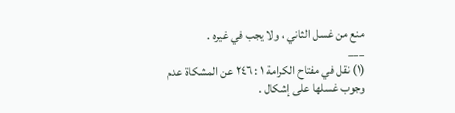منع من غسل الثاني ، ولا يجب في غيره .
___
(١) نقل في مفتاح الكرامة ١ : ٢٤٦ عن المشكاة عدم وجوب غسلها على إشكال .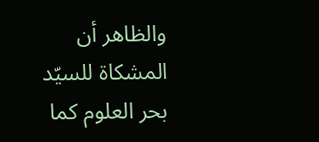والظاهر أن المشكاة للسيّد بحر العلوم كما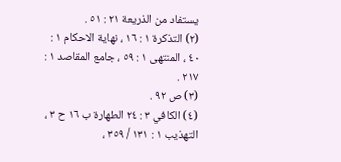يستفاد من الذريعة ٢١ : ٥١ .
(٢) التذكرة ١ : ١٦ ، نهاية الاحكام ١ : ٤٠ ، المنتهى ١ : ٥٩ ، جامع المقاصد ١ : ٢١٧ .
(٣) ص ٩٢ .
(٤) الكافي ٣ : ٢٤ الطهارة ب ١٦ ح ٣ ، التهذيب ١ : ١٣١ / ٣٥٩ ،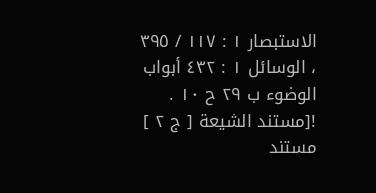الاستبصار ١ : ١١٧ / ٣٩٥ ، الوسائل ١ : ٤٣٢ أبواب الوضوء ب ٢٩ ح ١٠ .
![مستند الشيعة [ ج ٢ ] مستند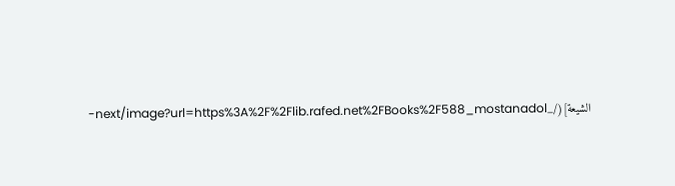الشيعة](/_next/image?url=https%3A%2F%2Flib.rafed.net%2FBooks%2F588_mostanadol-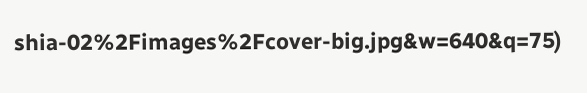shia-02%2Fimages%2Fcover-big.jpg&w=640&q=75)